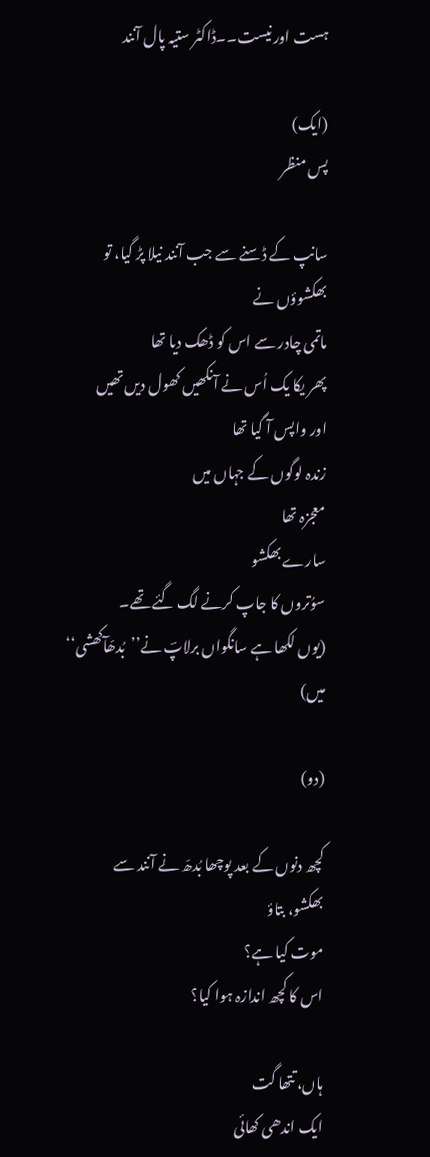ہست اور نیست۔۔ڈاکٹر ستیہ پال آنند

(ایک)
پس منظر

سانپ کے ڈسنے سے جب آنند نیلا پڑ گیا، تو
بھکشوؤں نے
ماتمی چادر سے اس کو ڈھک دیا تھا
پھر یکا یک اُس نے آنکھیں کھول دیں تھیں
اور واپس آ گیا تھا
زندہ لوگوں کے جہاں میں
معجزہ تھا
سارے بھکشو
سوُتروں کا جاپ کرنے لگ گئے تھے۔
(یوں لکھا ہے سانگواں برلاپؔ نے’’بُدھّآکھشی‘‘ میں)

(دو)

کچھ دنوں کے بعد پوچھا بُدھّ نے آنند سے
بھکشو، بتاؤ
موت کیا ہے؟
اس کا کچھ اندازہ ہوا کیا؟

ہاں، تتھا گت
ایک اندھی کھائی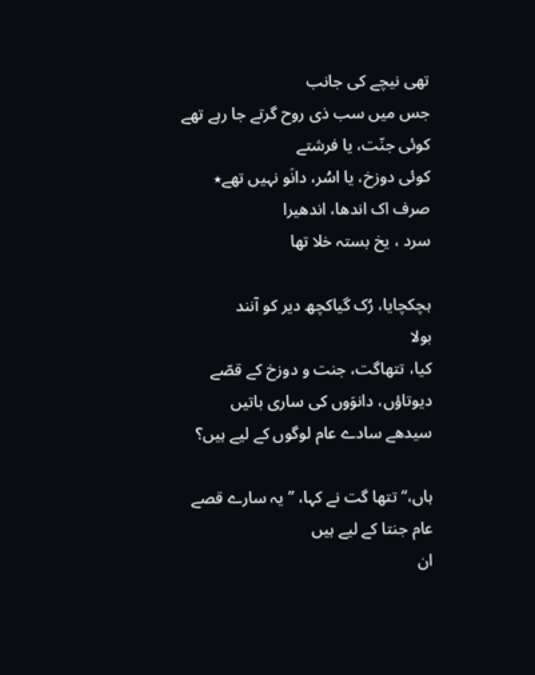تھی نیچے کی جانب
جس میں سب ذی روح گرتے جا رہے تھے
کوئی جنّت، یا فرشتے
کوئی دوزخ، یا اسُر، دانَو نہیں تھے٭
صرف اک اندھا، اندھیرا
سرد ، یخ بستہ خلا تھا

ہچکچایا، رُک گیاکچھ دیر کو آنند
بولا
کیا، تتھاگت، جنت و دوزخ کے قصّے
دیوتاؤں، دانوَوں کی ساری باتیں
سیدھے سادے عام لوگوں کے لیے ہیں؟

ہاں،‘‘ تتھا گت نے کہا، ’’یہ سارے قصے
عام جنتا کے لیے ہیں
ان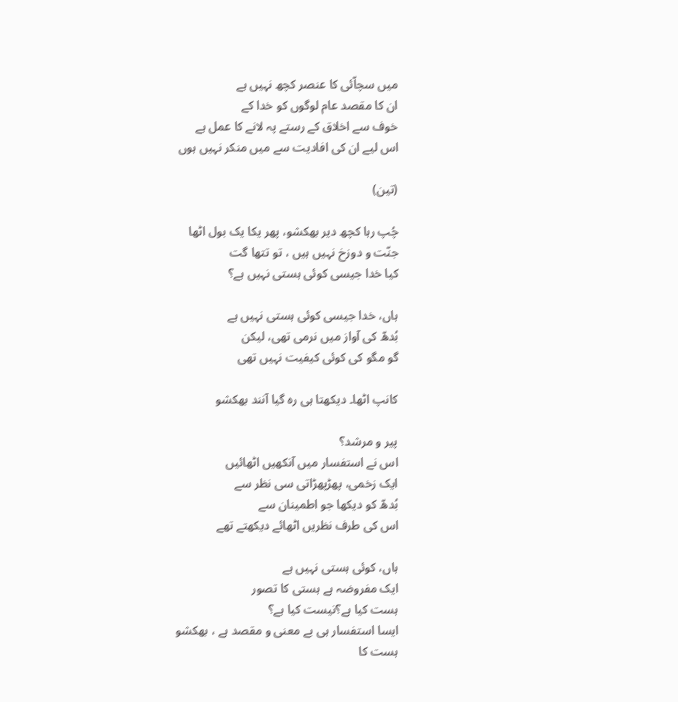میں سچاّئی کا عنصر کچھ نہیں ہے
ان کا مقصد عام لوگوں کو خدا کے
خوف سے اخلاق کے رستے پہ لانے کا عمل ہے
اس لیے ان کی افادیت سے میں منکر نہیں ہوں

(تین)

چُپ رہا کچھ دیر بھکشو، پھر یکا یک بول اٹھا
جنّت و دوزخ نہیں ہیں ، تو تتھا گت
کیا خدا جیسی کوئی ہستی نہیں ہے؟

ہاں، خدا جیسی کوئی ہستی نہیں ہے
بُدھّ کی آواز میں نرمی تھی، لیکن
گو مگو کی کوئی کیفیت نہیں تھی

کانپ اٹھا۔ دیکھتا ہی رہ گیا آنند بھکشو

پیر و مرشد؟
اس نے استفسار میں آنکھیں اٹھائیں
ایک زخمی، پھڑپھڑاتی سی نظر سے
بُدھّ کو دیکھا جو اطمینان سے
اس کی طرف نظریں اٹھائے دیکھتے تھے

ہاں، کوئی ہستی نہیں ہے
ایک مفروضہ ہے ہستی کا تصور
ہست کیا ہے؟نیست کیا ہے؟
ایسا استفسار ہی بے معنی و مقصد ہے ، بھکشو
ہست کا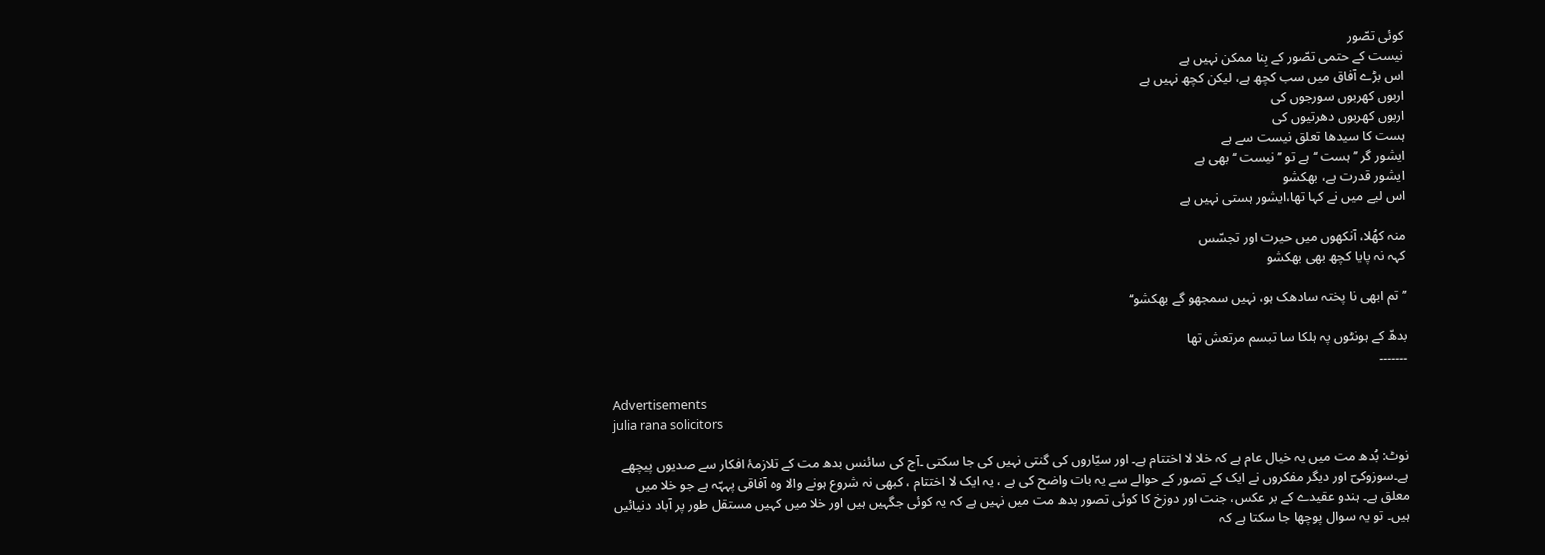کوئی تصّور
نیست کے حتمی تصّور کے بِنا ممکن نہیں ہے
اس بڑے آفاق میں سب کچھ ہے، لیکن کچھ نہیں ہے
اربوں کھربوں سورجوں کی
اربوں کھربوں دھرتیوں کی
ہست کا سیدھا تعلق نیست سے ہے
ایشور گر ’’ہست ‘‘ ہے تو ’’نیست ‘‘ بھی ہے
ایشور قدرت ہے، بھکشو
اس لیے میں نے کہا تھا،ایشور ہستی نہیں ہے

منہ کھُلا، آنکھوں میں حیرت اور تجسّس
کہہ نہ پایا کچھ بھی بھکشو

’’تم ابھی نا پختہ سادھک ہو، نہیں سمجھو گے بھکشو‘‘

بدھّ کے ہونٹوں پہ ہلکا سا تبسم مرتعش تھا
۔۔۔۔۔۔۔

Advertisements
julia rana solicitors

نوٹ: بُدھ مت میں یہ خیال عام ہے کہ خلا لا اختتام ہے۔ اور سیّاروں کی گنتی نہیں کی جا سکتی ۔آج کی سائنس بدھ مت کے تلازمۂ افکار سے صدیوں پیچھے ہے۔سوزوکیؔ اور دیگر مفکروں نے ایک کے تصور کے حوالے سے یہ بات واضح کی ہے ، یہ ایک لا اختتام ، کبھی نہ شروع ہونے والا وہ آفاقی پہہّہ ہے جو خلا میں معلق ہے۔ ہندو عقیدے کے بر عکس، جنت اور دوزخ کا کوئی تصور بدھ مت میں نہیں ہے کہ یہ کوئی جگہیں ہیں اور خلا میں کہیں مستقل طور پر آباد دنیائیں ہیں۔ تو یہ سوال پوچھا جا سکتا ہے کہ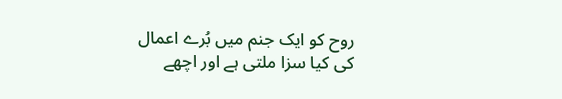روح کو ایک جنم میں بُرے اعمال کی کیا سزا ملتی ہے اور اچھے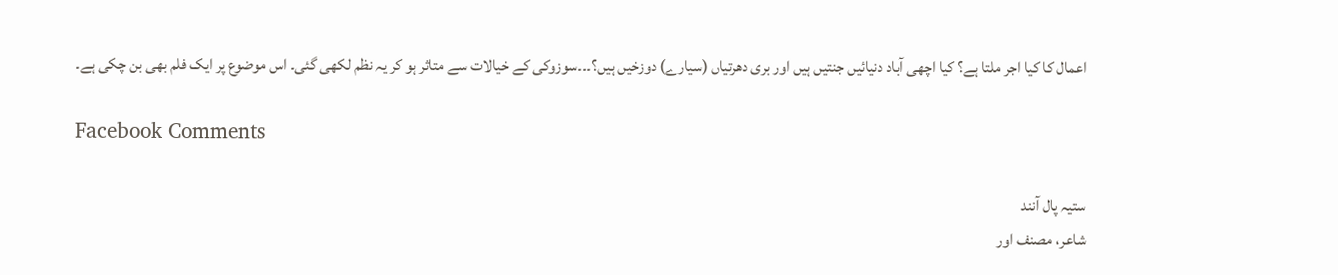اعمال کا کیا اجر ملتا ہے؟ کیا اچھی آباد دنیائیں جنتیں ہیں اور بری دھرتیاں (سیارے) دوزخیں ہیں؟۔۔۔سوزوکی کے خیالات سے متاثر ہو کر یہ نظم لکھی گئی۔ اس موضوع پر ایک فلم بھی بن چکی ہے۔

Facebook Comments

ستیہ پال آنند
شاعر، مصنف اور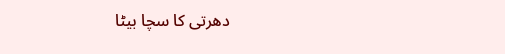دھرتی کا سچا بیٹا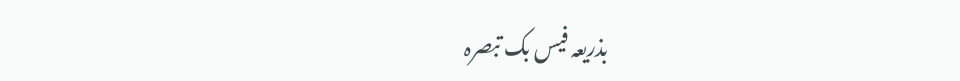بذریعہ فیس بک تبصرہ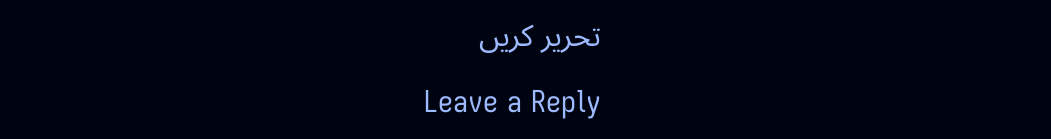تحریر کریں

Leave a Reply